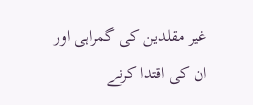غیر مقلدین کی گمراہی اور ان کی اقتدا کرنے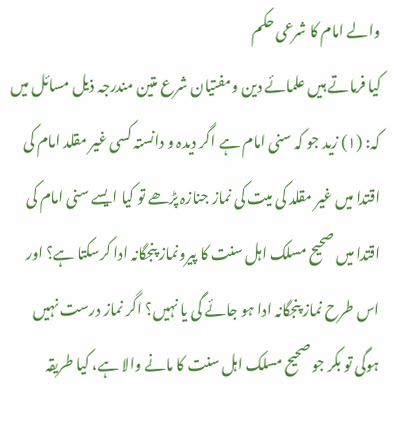والے امام کا شرعی حکم
کیا فرماتے ہیں علمائے دین ومفتیان شرع متین مندرجہ ذیل مسائل میں کہ: (۱) زید جو کہ سنی امام ہے اگر دیدہ و دانستہ کسی غیر مقلد امام کی اقتدا میں غیر مقلد کی میت کی نماز جنازہ پڑھے تو کیا ایسے سنی امام کی اقتدا میں صحیح مسلک اہل سنت کا پیرونماز پنجگانہ ادا کرسکتا ہے؟ اور اس طرح نماز پنجگانہ ادا ہو جائے گی یا نہیں؟ اگر نماز درست نہیں ہوگی تو بکر جو صحیح مسلک اہل سنت کا مانے والا ہے، کیا طریقہ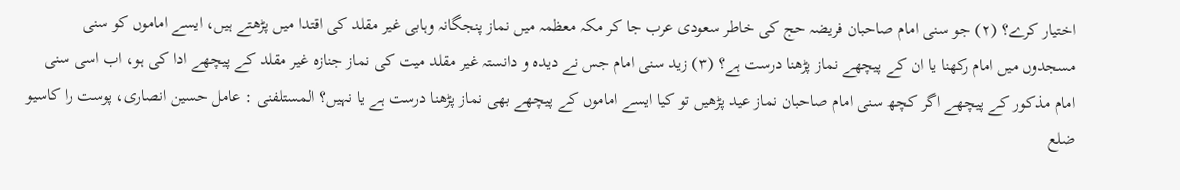اختیار کرے؟ (۲) جو سنی امام صاحبان فریضہ حج کی خاطر سعودی عرب جا کر مکہ معظمہ میں نماز پنجگانہ وہابی غیر مقلد کی اقتدا میں پڑھتے ہیں، ایسے اماموں کو سنی مسجدوں میں امام رکھنا یا ان کے پیچھے نماز پڑھنا درست ہے؟ (۳) زید سنی امام جس نے دیدہ و دانستہ غیر مقلد میت کی نماز جنازہ غیر مقلد کے پیچھے ادا کی ہو، اب اسی سنی امام مذکور کے پیچھے اگر کچھ سنی امام صاحبان نماز عید پڑھیں تو کیا ایسے اماموں کے پیچھے بھی نماز پڑھنا درست ہے یا نہیں؟ المستلفنی : عامل حسین انصاری، پوست را کاسیو ضلع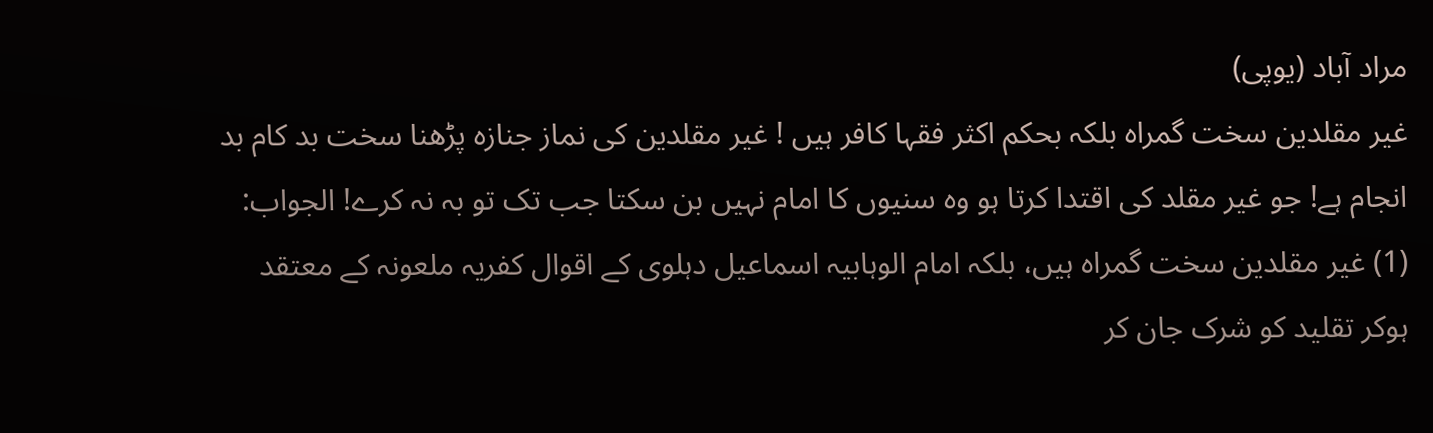مراد آباد (یوپی)
غیر مقلدین سخت گمراہ بلکہ بحکم اکثر فقہا کافر ہیں ! غیر مقلدین کی نماز جنازہ پڑھنا سخت بد کام بد انجام ہے! جو غیر مقلد کی اقتدا کرتا ہو وہ سنیوں کا امام نہیں بن سکتا جب تک تو بہ نہ کرے! الجواب: (1) غیر مقلدین سخت گمراہ ہیں، بلکہ امام الوہابیہ اسماعیل دہلوی کے اقوال کفریہ ملعونہ کے معتقد ہوکر تقلید کو شرک جان کر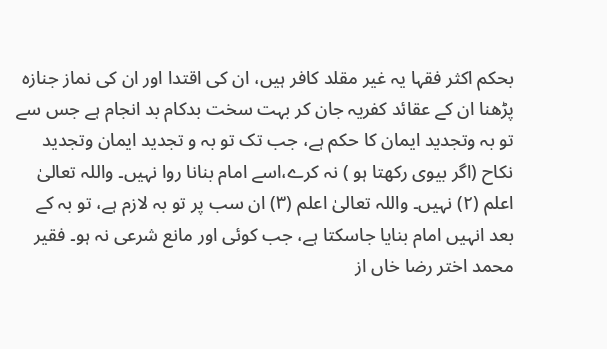بحکم اکثر فقہا یہ غیر مقلد کافر ہیں، ان کی اقتدا اور ان کی نماز جنازہ پڑھنا ان کے عقائد کفریہ جان کر بہت سخت بدکام بد انجام ہے جس سے تو بہ وتجدید ایمان کا حکم ہے، جب تک تو بہ و تجدید ایمان وتجدید نکاح (اگر بیوی رکھتا ہو ) نہ کرے،اسے امام بنانا روا نہیں۔ واللہ تعالیٰ اعلم (۲) نہیں۔ واللہ تعالیٰ اعلم (۳) ان سب پر تو بہ لازم ہے، تو بہ کے بعد انہیں امام بنایا جاسکتا ہے، جب کوئی اور مانع شرعی نہ ہو۔ فقیر محمد اختر رضا خاں از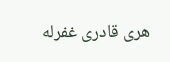هری قادری غفرله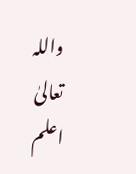واللہ تعالیٰ اعلم